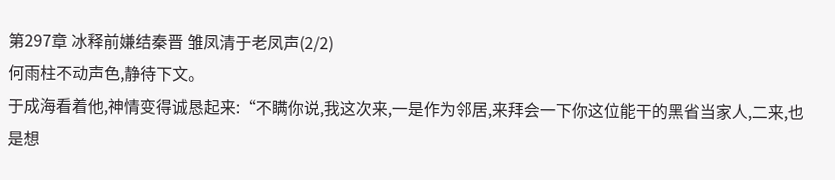第297章 冰释前嫌结秦晋 雏凤清于老凤声(2/2)
何雨柱不动声色,静待下文。
于成海看着他,神情变得诚恳起来:“不瞒你说,我这次来,一是作为邻居,来拜会一下你这位能干的黑省当家人,二来,也是想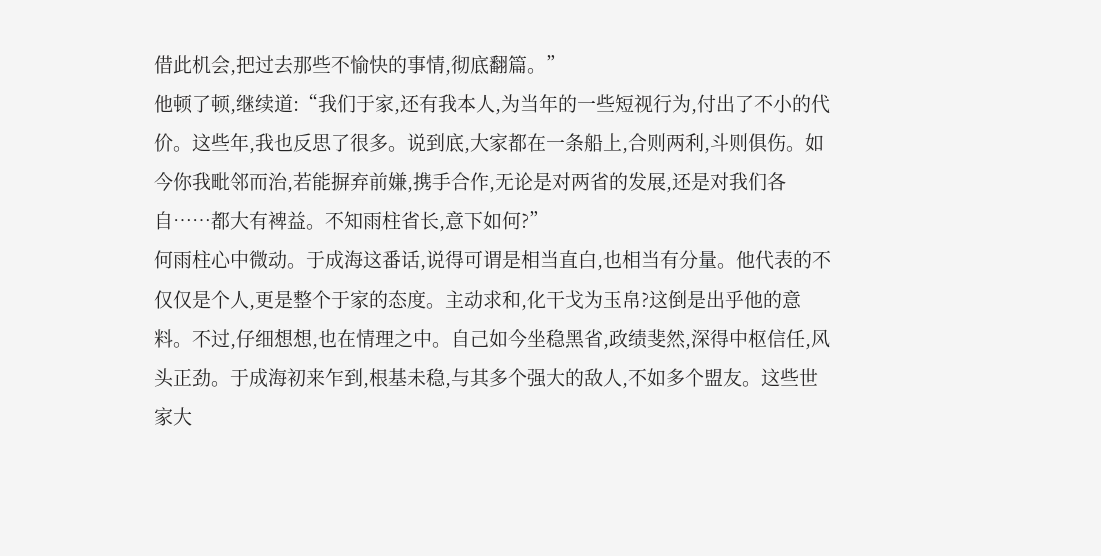借此机会,把过去那些不愉快的事情,彻底翻篇。”
他顿了顿,继续道:“我们于家,还有我本人,为当年的一些短视行为,付出了不小的代价。这些年,我也反思了很多。说到底,大家都在一条船上,合则两利,斗则俱伤。如今你我毗邻而治,若能摒弃前嫌,携手合作,无论是对两省的发展,还是对我们各自……都大有裨益。不知雨柱省长,意下如何?”
何雨柱心中微动。于成海这番话,说得可谓是相当直白,也相当有分量。他代表的不仅仅是个人,更是整个于家的态度。主动求和,化干戈为玉帛?这倒是出乎他的意料。不过,仔细想想,也在情理之中。自己如今坐稳黑省,政绩斐然,深得中枢信任,风头正劲。于成海初来乍到,根基未稳,与其多个强大的敌人,不如多个盟友。这些世家大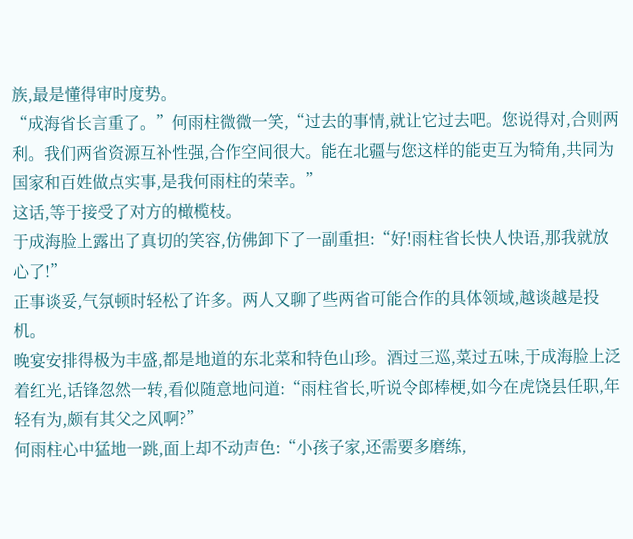族,最是懂得审时度势。
“成海省长言重了。”何雨柱微微一笑,“过去的事情,就让它过去吧。您说得对,合则两利。我们两省资源互补性强,合作空间很大。能在北疆与您这样的能吏互为犄角,共同为国家和百姓做点实事,是我何雨柱的荣幸。”
这话,等于接受了对方的橄榄枝。
于成海脸上露出了真切的笑容,仿佛卸下了一副重担:“好!雨柱省长快人快语,那我就放心了!”
正事谈妥,气氛顿时轻松了许多。两人又聊了些两省可能合作的具体领域,越谈越是投机。
晚宴安排得极为丰盛,都是地道的东北菜和特色山珍。酒过三巡,菜过五味,于成海脸上泛着红光,话锋忽然一转,看似随意地问道:“雨柱省长,听说令郎棒梗,如今在虎饶县任职,年轻有为,颇有其父之风啊?”
何雨柱心中猛地一跳,面上却不动声色:“小孩子家,还需要多磨练,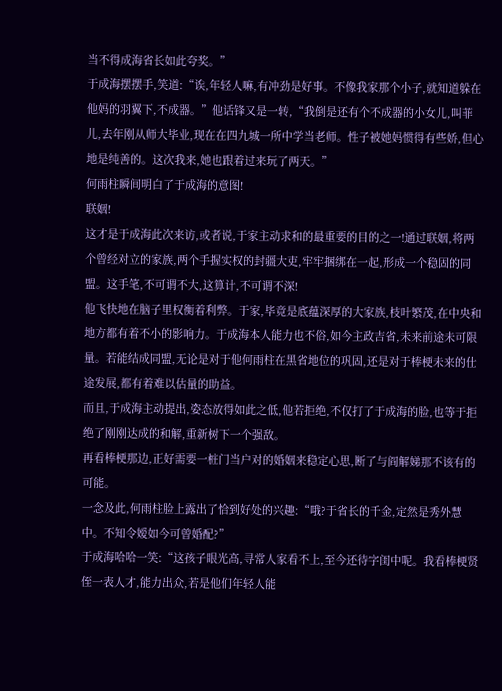当不得成海省长如此夸奖。”
于成海摆摆手,笑道:“诶,年轻人嘛,有冲劲是好事。不像我家那个小子,就知道躲在他妈的羽翼下,不成器。”他话锋又是一转,“我倒是还有个不成器的小女儿,叫菲儿,去年刚从师大毕业,现在在四九城一所中学当老师。性子被她妈惯得有些娇,但心地是纯善的。这次我来,她也跟着过来玩了两天。”
何雨柱瞬间明白了于成海的意图!
联姻!
这才是于成海此次来访,或者说,于家主动求和的最重要的目的之一!通过联姻,将两个曾经对立的家族,两个手握实权的封疆大吏,牢牢捆绑在一起,形成一个稳固的同盟。这手笔,不可谓不大,这算计,不可谓不深!
他飞快地在脑子里权衡着利弊。于家,毕竟是底蕴深厚的大家族,枝叶繁茂,在中央和地方都有着不小的影响力。于成海本人能力也不俗,如今主政吉省,未来前途未可限量。若能结成同盟,无论是对于他何雨柱在黑省地位的巩固,还是对于棒梗未来的仕途发展,都有着难以估量的助益。
而且,于成海主动提出,姿态放得如此之低,他若拒绝,不仅打了于成海的脸,也等于拒绝了刚刚达成的和解,重新树下一个强敌。
再看棒梗那边,正好需要一桩门当户对的婚姻来稳定心思,断了与阎解娣那不该有的可能。
一念及此,何雨柱脸上露出了恰到好处的兴趣:“哦?于省长的千金,定然是秀外慧中。不知令嫒如今可曾婚配?”
于成海哈哈一笑:“这孩子眼光高,寻常人家看不上,至今还待字闺中呢。我看棒梗贤侄一表人才,能力出众,若是他们年轻人能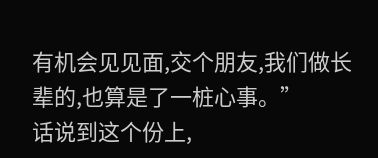有机会见见面,交个朋友,我们做长辈的,也算是了一桩心事。”
话说到这个份上,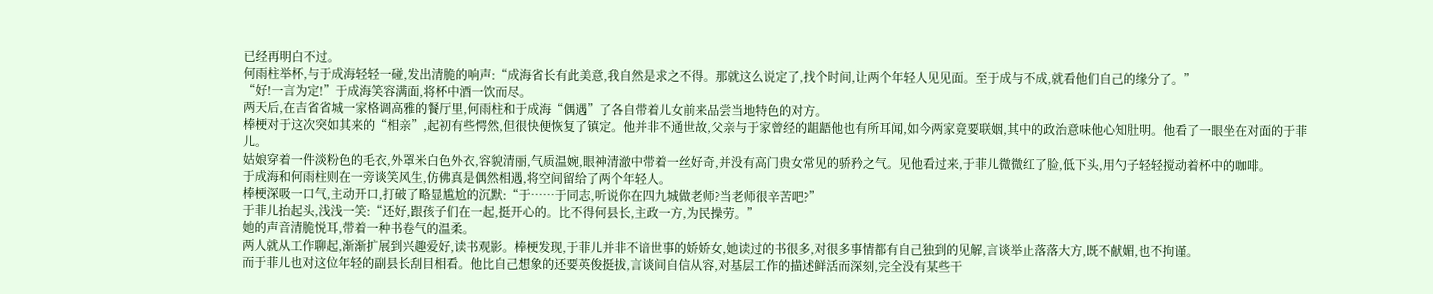已经再明白不过。
何雨柱举杯,与于成海轻轻一碰,发出清脆的响声:“成海省长有此美意,我自然是求之不得。那就这么说定了,找个时间,让两个年轻人见见面。至于成与不成,就看他们自己的缘分了。”
“好!一言为定!”于成海笑容满面,将杯中酒一饮而尽。
两天后,在吉省省城一家格调高雅的餐厅里,何雨柱和于成海“偶遇”了各自带着儿女前来品尝当地特色的对方。
棒梗对于这次突如其来的“相亲”,起初有些愕然,但很快便恢复了镇定。他并非不通世故,父亲与于家曾经的龃龉他也有所耳闻,如今两家竟要联姻,其中的政治意味他心知肚明。他看了一眼坐在对面的于菲儿。
姑娘穿着一件淡粉色的毛衣,外罩米白色外衣,容貌清丽,气质温婉,眼神清澈中带着一丝好奇,并没有高门贵女常见的骄矜之气。见他看过来,于菲儿微微红了脸,低下头,用勺子轻轻搅动着杯中的咖啡。
于成海和何雨柱则在一旁谈笑风生,仿佛真是偶然相遇,将空间留给了两个年轻人。
棒梗深吸一口气,主动开口,打破了略显尴尬的沉默:“于……于同志,听说你在四九城做老师?当老师很辛苦吧?”
于菲儿抬起头,浅浅一笑:“还好,跟孩子们在一起,挺开心的。比不得何县长,主政一方,为民操劳。”
她的声音清脆悦耳,带着一种书卷气的温柔。
两人就从工作聊起,渐渐扩展到兴趣爱好,读书观影。棒梗发现,于菲儿并非不谙世事的娇娇女,她读过的书很多,对很多事情都有自己独到的见解,言谈举止落落大方,既不献媚,也不拘谨。
而于菲儿也对这位年轻的副县长刮目相看。他比自己想象的还要英俊挺拔,言谈间自信从容,对基层工作的描述鲜活而深刻,完全没有某些干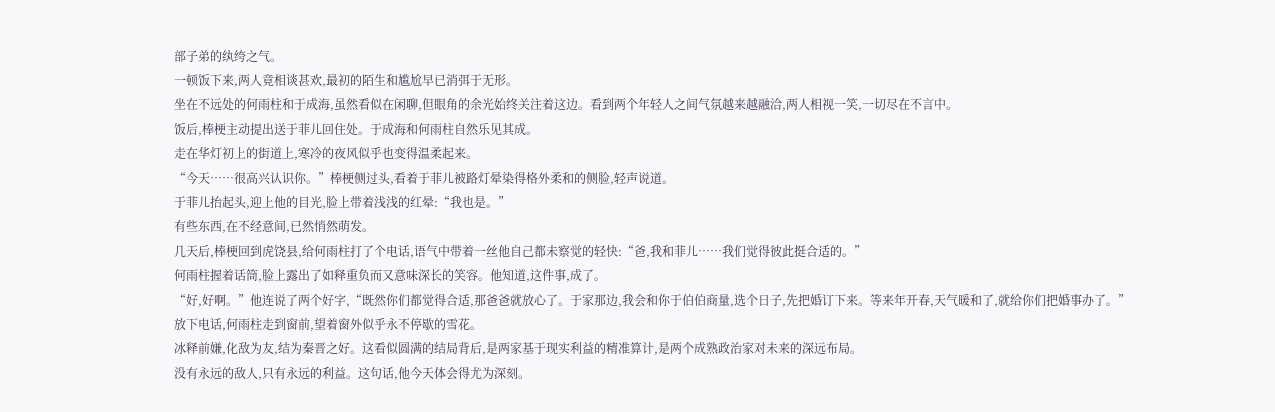部子弟的纨绔之气。
一顿饭下来,两人竟相谈甚欢,最初的陌生和尴尬早已消弭于无形。
坐在不远处的何雨柱和于成海,虽然看似在闲聊,但眼角的余光始终关注着这边。看到两个年轻人之间气氛越来越融洽,两人相视一笑,一切尽在不言中。
饭后,棒梗主动提出送于菲儿回住处。于成海和何雨柱自然乐见其成。
走在华灯初上的街道上,寒冷的夜风似乎也变得温柔起来。
“今天……很高兴认识你。”棒梗侧过头,看着于菲儿被路灯晕染得格外柔和的侧脸,轻声说道。
于菲儿抬起头,迎上他的目光,脸上带着浅浅的红晕:“我也是。”
有些东西,在不经意间,已然悄然萌发。
几天后,棒梗回到虎饶县,给何雨柱打了个电话,语气中带着一丝他自己都未察觉的轻快:“爸,我和菲儿……我们觉得彼此挺合适的。”
何雨柱握着话筒,脸上露出了如释重负而又意味深长的笑容。他知道,这件事,成了。
“好,好啊。”他连说了两个好字,“既然你们都觉得合适,那爸爸就放心了。于家那边,我会和你于伯伯商量,选个日子,先把婚订下来。等来年开春,天气暖和了,就给你们把婚事办了。”
放下电话,何雨柱走到窗前,望着窗外似乎永不停歇的雪花。
冰释前嫌,化敌为友,结为秦晋之好。这看似圆满的结局背后,是两家基于现实利益的精准算计,是两个成熟政治家对未来的深远布局。
没有永远的敌人,只有永远的利益。这句话,他今天体会得尤为深刻。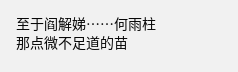至于阎解娣……何雨柱那点微不足道的苗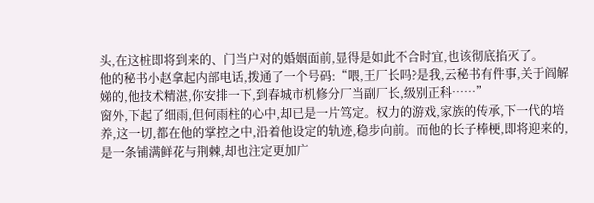头,在这桩即将到来的、门当户对的婚姻面前,显得是如此不合时宜,也该彻底掐灭了。
他的秘书小赵拿起内部电话,拨通了一个号码:“喂,王厂长吗?是我,云秘书有件事,关于阎解娣的,他技术精湛,你安排一下,到春城市机修分厂当副厂长,级别正科……”
窗外,下起了细雨,但何雨柱的心中,却已是一片笃定。权力的游戏,家族的传承,下一代的培养,这一切,都在他的掌控之中,沿着他设定的轨迹,稳步向前。而他的长子棒梗,即将迎来的,是一条铺满鲜花与荆棘,却也注定更加广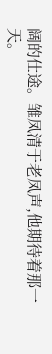阔的仕途。雏凤清于老凤声,他期待着那一天。